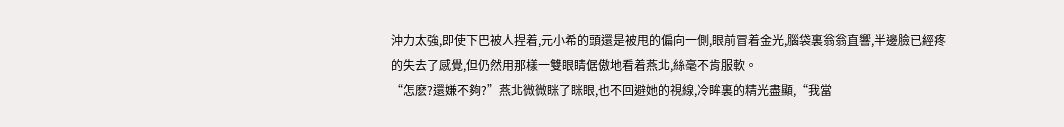沖力太強,即使下巴被人捏着,元小希的頭還是被甩的偏向一側,眼前冒着金光,腦袋裏翁翁直響,半邊臉已經疼的失去了感覺,但仍然用那樣一雙眼睛倨傲地看着燕北,絲毫不肯服軟。
“怎麽?還嫌不夠?”燕北微微眯了眯眼,也不回避她的視線,冷眸裏的精光盡顯,“我當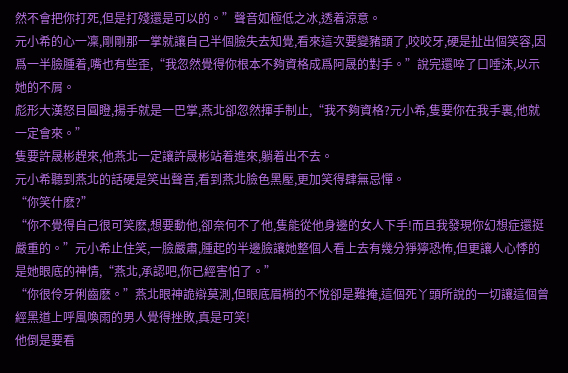然不會把你打死,但是打殘還是可以的。”聲音如極低之冰,透着涼意。
元小希的心一凜,剛剛那一掌就讓自己半個臉失去知覺,看來這次要變豬頭了,咬咬牙,硬是扯出個笑容,因爲一半臉腫着,嘴也有些歪,“我忽然覺得你根本不夠資格成爲阿晟的對手。”說完還啐了口唾沫,以示她的不屑。
彪形大漢怒目圓瞪,揚手就是一巴掌,燕北卻忽然揮手制止,“我不夠資格?元小希,隻要你在我手裏,他就一定會來。”
隻要許晟彬趕來,他燕北一定讓許晟彬站着進來,躺着出不去。
元小希聽到燕北的話硬是笑出聲音,看到燕北臉色黑壓,更加笑得肆無忌憚。
“你笑什麽?”
“你不覺得自己很可笑麽,想要動他,卻奈何不了他,隻能從他身邊的女人下手!而且我發現你幻想症還挺嚴重的。”元小希止住笑,一臉嚴肅,腫起的半邊臉讓她整個人看上去有幾分猙獰恐怖,但更讓人心悸的是她眼底的神情,“燕北,承認吧,你已經害怕了。”
“你很伶牙俐齒麽。”燕北眼神詭辯莫測,但眼底眉梢的不悅卻是難掩,這個死丫頭所說的一切讓這個曾經黑道上呼風喚雨的男人覺得挫敗,真是可笑!
他倒是要看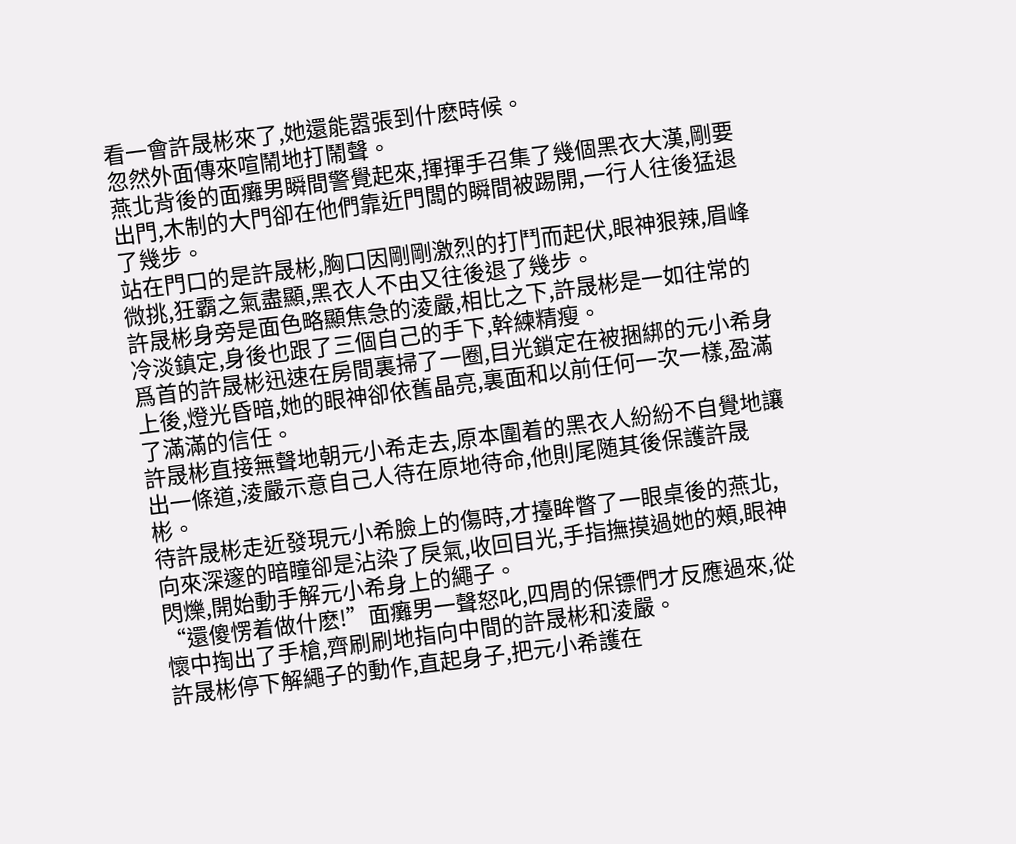看一會許晟彬來了,她還能嚣張到什麽時候。
忽然外面傳來喧鬧地打鬧聲。
燕北背後的面癱男瞬間警覺起來,揮揮手召集了幾個黑衣大漢,剛要出門,木制的大門卻在他們靠近門闆的瞬間被踢開,一行人往後猛退了幾步。
站在門口的是許晟彬,胸口因剛剛激烈的打鬥而起伏,眼神狠辣,眉峰微挑,狂霸之氣盡顯,黑衣人不由又往後退了幾步。
許晟彬身旁是面色略顯焦急的淩嚴,相比之下,許晟彬是一如往常的冷淡鎮定,身後也跟了三個自己的手下,幹練精瘦。
爲首的許晟彬迅速在房間裏掃了一圈,目光鎖定在被捆綁的元小希身上後,燈光昏暗,她的眼神卻依舊晶亮,裏面和以前任何一次一樣,盈滿了滿滿的信任。
許晟彬直接無聲地朝元小希走去,原本圍着的黑衣人紛紛不自覺地讓出一條道,淩嚴示意自己人待在原地待命,他則尾随其後保護許晟彬。
待許晟彬走近發現元小希臉上的傷時,才擡眸瞥了一眼桌後的燕北,向來深邃的暗瞳卻是沾染了戾氣,收回目光,手指撫摸過她的頰,眼神閃爍,開始動手解元小希身上的繩子。
“還傻愣着做什麽!”面癱男一聲怒叱,四周的保镖們才反應過來,從懷中掏出了手槍,齊刷刷地指向中間的許晟彬和淩嚴。
許晟彬停下解繩子的動作,直起身子,把元小希護在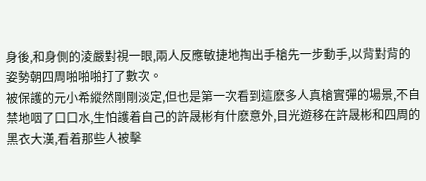身後,和身側的淩嚴對視一眼,兩人反應敏捷地掏出手槍先一步動手,以背對背的姿勢朝四周啪啪啪打了數次。
被保護的元小希縱然剛剛淡定,但也是第一次看到這麽多人真槍實彈的場景,不自禁地咽了口口水,生怕護着自己的許晟彬有什麽意外,目光遊移在許晟彬和四周的黑衣大漢,看着那些人被擊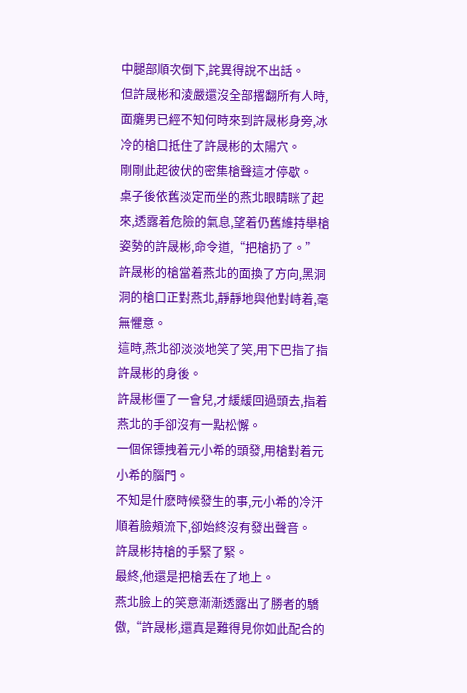中腿部順次倒下,詫異得說不出話。
但許晟彬和淩嚴還沒全部撂翻所有人時,面癱男已經不知何時來到許晟彬身旁,冰冷的槍口抵住了許晟彬的太陽穴。
剛剛此起彼伏的密集槍聲這才停歇。
桌子後依舊淡定而坐的燕北眼睛眯了起來,透露着危險的氣息,望着仍舊維持舉槍姿勢的許晟彬,命令道,“把槍扔了。”
許晟彬的槍當着燕北的面換了方向,黑洞洞的槍口正對燕北,靜靜地與他對峙着,毫無懼意。
這時,燕北卻淡淡地笑了笑,用下巴指了指許晟彬的身後。
許晟彬僵了一會兒,才緩緩回過頭去,指着燕北的手卻沒有一點松懈。
一個保镖拽着元小希的頭發,用槍對着元小希的腦門。
不知是什麽時候發生的事,元小希的冷汗順着臉頰流下,卻始終沒有發出聲音。
許晟彬持槍的手緊了緊。
最終,他還是把槍丢在了地上。
燕北臉上的笑意漸漸透露出了勝者的驕傲,“許晟彬,還真是難得見你如此配合的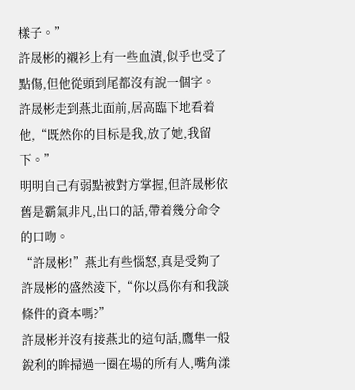樣子。”
許晟彬的襯衫上有一些血漬,似乎也受了點傷,但他從頭到尾都沒有說一個字。
許晟彬走到燕北面前,居高臨下地看着他,“既然你的目标是我,放了她,我留下。”
明明自己有弱點被對方掌握,但許晟彬依舊是霸氣非凡,出口的話,帶着幾分命令的口吻。
“許晟彬!”燕北有些惱怒,真是受夠了許晟彬的盛然淩下,“你以爲你有和我談條件的資本嗎?”
許晟彬并沒有接燕北的這句話,鷹隼一般銳利的眸掃過一圈在場的所有人,嘴角漾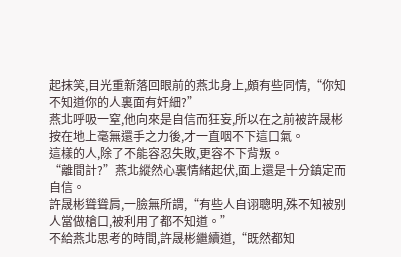起抹笑,目光重新落回眼前的燕北身上,頗有些同情,“你知不知道你的人裏面有奸細?”
燕北呼吸一窒,他向來是自信而狂妄,所以在之前被許晟彬按在地上毫無還手之力後,才一直咽不下這口氣。
這樣的人,除了不能容忍失敗,更容不下背叛。
“離間計?”燕北縱然心裏情緒起伏,面上還是十分鎮定而自信。
許晟彬聳聳肩,一臉無所謂,“有些人自诩聰明,殊不知被别人當做槍口,被利用了都不知道。”
不給燕北思考的時間,許晟彬繼續道,“既然都知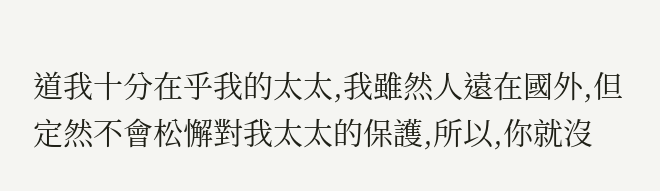道我十分在乎我的太太,我雖然人遠在國外,但定然不會松懈對我太太的保護,所以,你就沒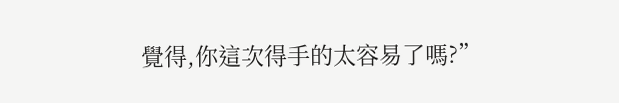覺得,你這次得手的太容易了嗎?”